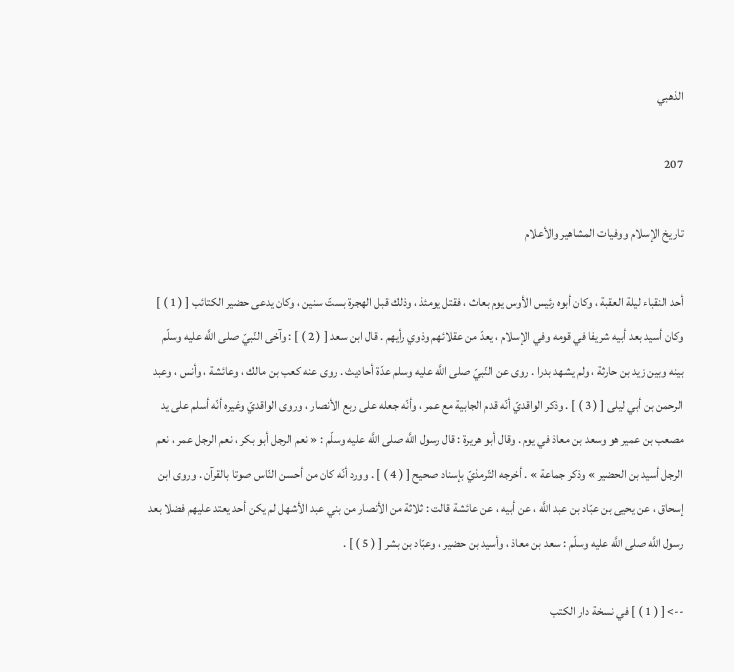الذهبي

207

تاريخ الإسلام ووفيات المشاهير والأعلام

أحد النقباء ليلة العقبة ، وكان أبوه رئيس الأوس يوم بعاث ، فقتل يومئذ ، وذلك قبل الهجرة بستّ سنين ، وكان يدعى حضير الكتائب [ ( 1 ) ] وكان أسيد بعد أبيه شريفا في قومه وفي الإسلام ، يعدّ من عقلائهم وذوي رأيهم . قال ابن سعد [ ( 2 ) ] : وآخى النّبيّ صلى اللَّه عليه وسلّم بينه وبين زيد بن حارثة ، ولم يشهد بدرا . روى عن النّبيّ صلى اللَّه عليه وسلم عدّة أحاديث . روى عنه كعب بن مالك ، وعائشة ، وأنس ، وعبد الرحمن بن أبي ليلى [ ( 3 ) ] . وذكر الواقديّ أنّه قدم الجابية مع عمر ، وأنّه جعله على ربع الأنصار ، وروى الواقديّ وغيره أنّه أسلم على يد مصعب بن عمير هو وسعد بن معاذ في يوم . وقال أبو هريرة : قال رسول اللَّه صلى اللَّه عليه وسلّم : « نعم الرجل أبو بكر ، نعم الرجل عمر ، نعم الرجل أسيد بن الحضير » وذكر جماعة » . أخرجه التّرمذيّ بإسناد صحيح [ ( 4 ) ] . وورد أنّه كان من أحسن النّاس صوتا بالقرآن . وروى ابن إسحاق ، عن يحيى بن عبّاد بن عبد اللَّه ، عن أبيه ، عن عائشة قالت : ثلاثة من الأنصار من بني عبد الأشهل لم يكن أحد يعتد عليهم فضلا بعد رسول اللَّه صلى اللَّه عليه وسلّم : سعد بن معاذ ، وأسيد بن حضير ، وعبّاد بن بشر [ ( 5 ) ] .

--> [ ( 1 ) ] في نسخة دار الكتب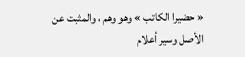« حضيرا الكاتب » وهو وهم ، والمثبت عن الأصل وسير أعلام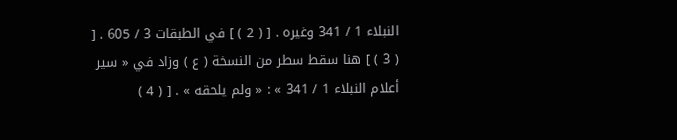النبلاء 1 / 341 وغيره . [ ( 2 ) ] في الطبقات 3 / 605 . [ ( 3 ) ] هنا سقط سطر من النسخة ( ع ) وزاد في « سير أعلام النبلاء 1 / 341 » : « ولم يلحقه » . [ ( 4 )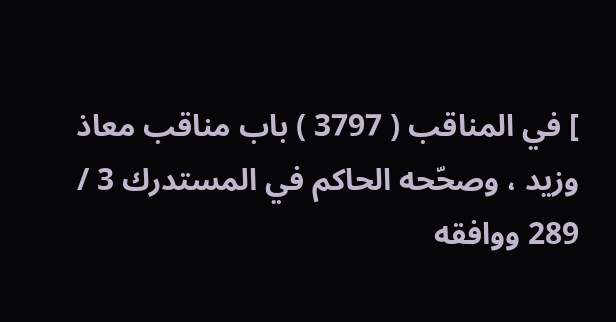] في المناقب ( 3797 ) باب مناقب معاذ وزيد ، وصحّحه الحاكم في المستدرك 3 / 289 ووافقه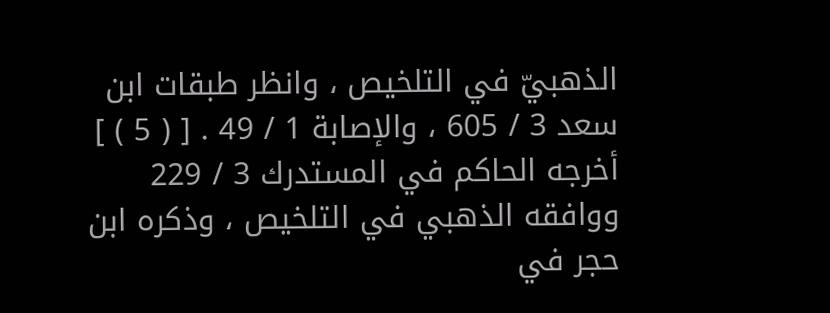الذهبيّ في التلخيص ، وانظر طبقات ابن سعد 3 / 605 ، والإصابة 1 / 49 . [ ( 5 ) ] أخرجه الحاكم في المستدرك 3 / 229 ووافقه الذهبي في التلخيص ، وذكره ابن حجر في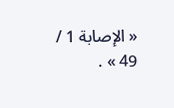« الإصابة 1 / 49 » .